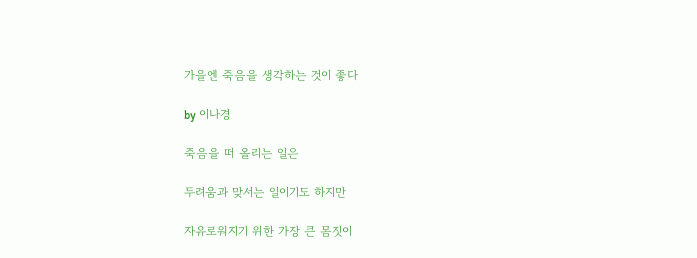가을엔 죽음을 생각하는 것이 좋다

by 이나경

죽음을 떠 올리는 일은

두려움과 맞서는 일이기도 하지만

자유로워지기 위한 가장 큰 몸짓이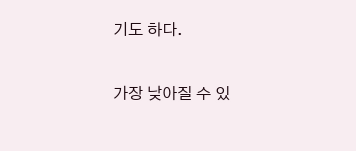기도 하다.

가장 낮아질 수 있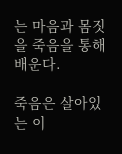는 마음과 몸짓을 죽음을 통해 배운다.

죽음은 살아있는 이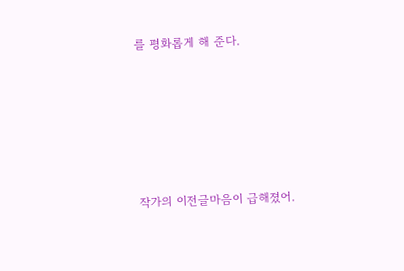를 평화롭게 해 준다.







작가의 이전글마음이 급해졌어.